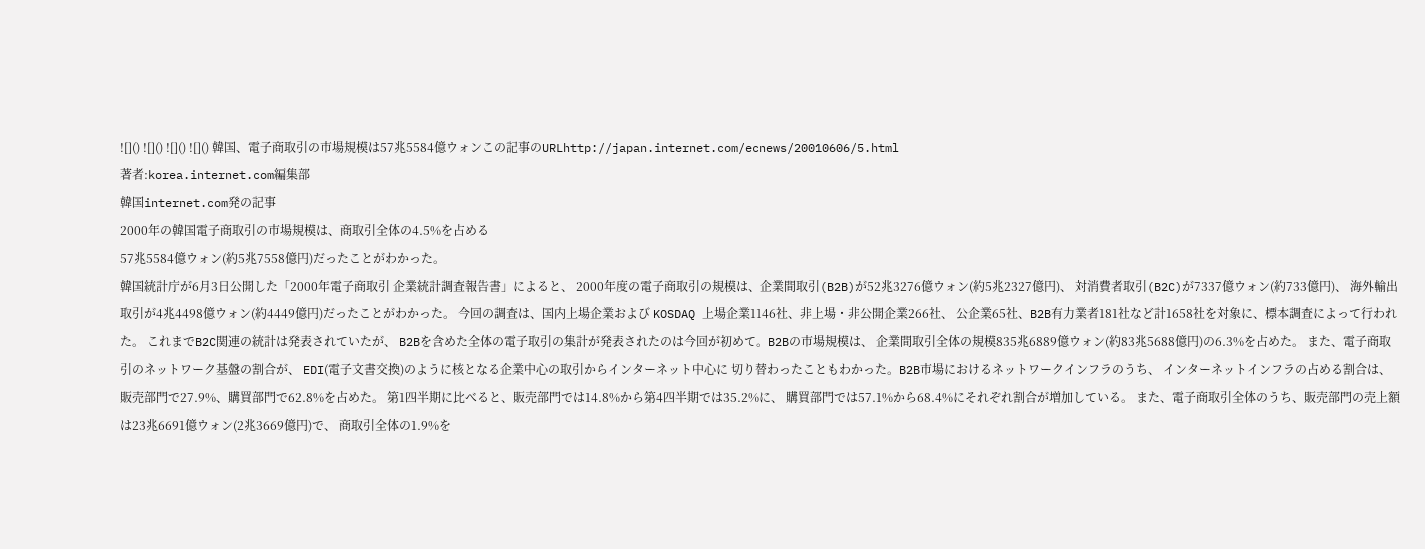![]() ![]() ![]() ![]() 韓国、電子商取引の市場規模は57兆5584億ウォンこの記事のURLhttp://japan.internet.com/ecnews/20010606/5.html
著者:korea.internet.com編集部
韓国internet.com発の記事
2000年の韓国電子商取引の市場規模は、商取引全体の4.5%を占める
57兆5584億ウォン(約5兆7558億円)だったことがわかった。
韓国統計庁が6月3日公開した「2000年電子商取引 企業統計調査報告書」によると、 2000年度の電子商取引の規模は、企業間取引(B2B)が52兆3276億ウォン(約5兆2327億円)、 対消費者取引(B2C)が7337億ウォン(約733億円)、 海外輸出取引が4兆4498億ウォン(約4449億円)だったことがわかった。 今回の調査は、国内上場企業および KOSDAQ 上場企業1146社、非上場・非公開企業266社、 公企業65社、B2B有力業者181社など計1658社を対象に、標本調査によって行われた。 これまでB2C関連の統計は発表されていたが、 B2Bを含めた全体の電子取引の集計が発表されたのは今回が初めて。B2Bの市場規模は、 企業間取引全体の規模835兆6889億ウォン(約83兆5688億円)の6.3%を占めた。 また、電子商取引のネットワーク基盤の割合が、 EDI(電子文書交換)のように核となる企業中心の取引からインターネット中心に 切り替わったこともわかった。B2B市場におけるネットワークインフラのうち、 インターネットインフラの占める割合は、販売部門で27.9%、購買部門で62.8%を占めた。 第1四半期に比べると、販売部門では14.8%から第4四半期では35.2%に、 購買部門では57.1%から68.4%にそれぞれ割合が増加している。 また、電子商取引全体のうち、販売部門の売上額は23兆6691億ウォン(2兆3669億円)で、 商取引全体の1.9%を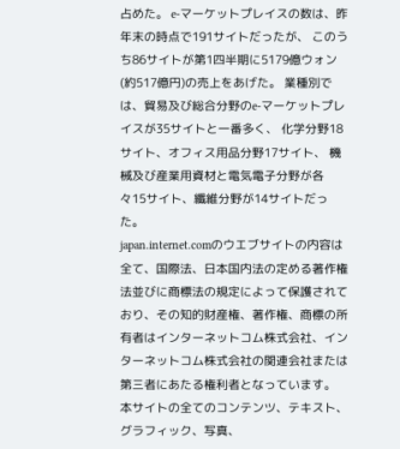占めた。 e-マーケットプレイスの数は、昨年末の時点で191サイトだったが、 このうち86サイトが第1四半期に5179億ウォン(約517億円)の売上をあげた。 業種別では、貿易及び総合分野のe-マーケットプレイスが35サイトと一番多く、 化学分野18サイト、オフィス用品分野17サイト、 機械及び産業用資材と電気電子分野が各々15サイト、纖維分野が14サイトだった。
japan.internet.comのウエブサイトの内容は全て、国際法、日本国内法の定める著作権法並びに商標法の規定によって保護されており、その知的財産権、著作権、商標の所有者はインターネットコム株式会社、インターネットコム株式会社の関連会社または第三者にあたる権利者となっています。
本サイトの全てのコンテンツ、テキスト、グラフィック、写真、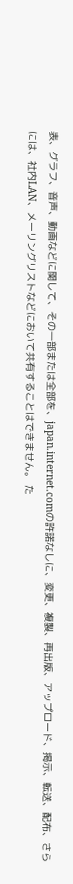表、グラフ、音声、動画などに関して、その一部または全部を、japan.internet.comの許諾なしに、変更、複製、再出版、アップロード、掲示、転送、配布、さらには、社内LAN、メーリングリストなどにおいて共有することはできません。 た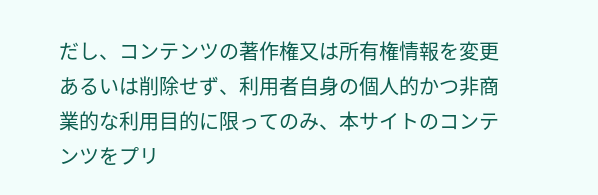だし、コンテンツの著作権又は所有権情報を変更あるいは削除せず、利用者自身の個人的かつ非商業的な利用目的に限ってのみ、本サイトのコンテンツをプリ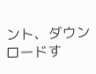ント、ダウンロードす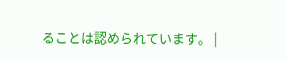ることは認められています。 |